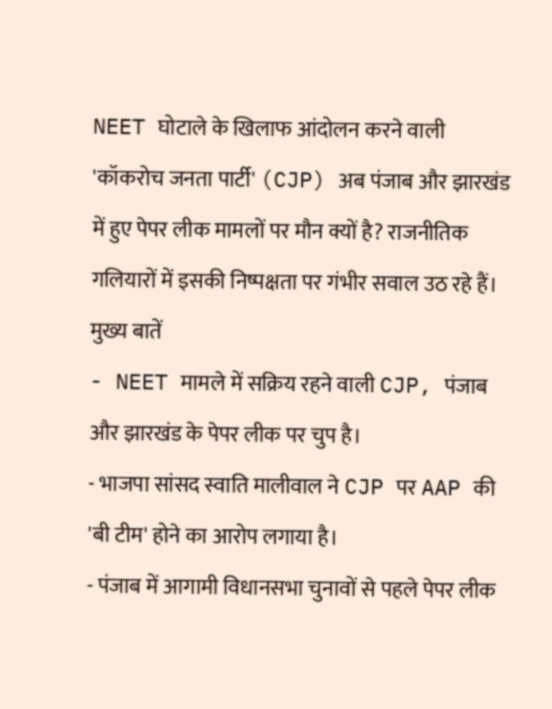NEET घोटाले के खिलाफ आंदोलन करने वाली 'कॉकरोच जनता पार्टी' (CJP) अब पंजाब और झारखंड में हुए पेपर लीक मामलों पर मौन क्यों है? राजनीतिक गलियारों में इसकी निष्पक्षता पर गंभीर सवाल उठ रहे हैं।
मुख्य बातें
- NEET मामले में सक्रिय रहने वाली CJP, पंजाब और झारखंड के पेपर लीक पर चुप है।
- भाजपा सांसद स्वाति मालीवाल ने CJP पर AAP की 'बी टीम' होने का आरोप लगाया है।
- पंजाब में आगामी विधानसभा चुनावों से पहले पेपर लीक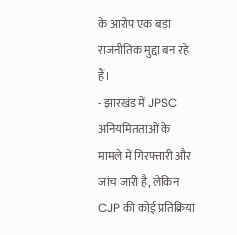के आरोप एक बड़ा राजनीतिक मुद्दा बन रहे हैं।
- झारखंड में JPSC अनियमितताओं के मामले में गिरफ्तारी और जांच जारी है, लेकिन CJP की कोई प्रतिक्रिया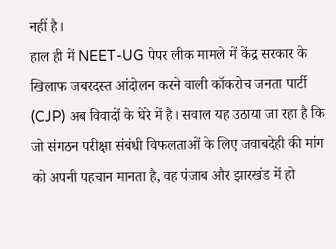नहीं है।
हाल ही में NEET-UG पेपर लीक मामले में केंद्र सरकार के खिलाफ जबरदस्त आंदोलन करने वाली कॉकरोच जनता पार्टी (CJP) अब विवादों के घेरे में है। सवाल यह उठाया जा रहा है कि जो संगठन परीक्षा संबंधी विफलताओं के लिए जवाबदेही की मांग को अपनी पहचान मानता है, वह पंजाब और झारखंड में हो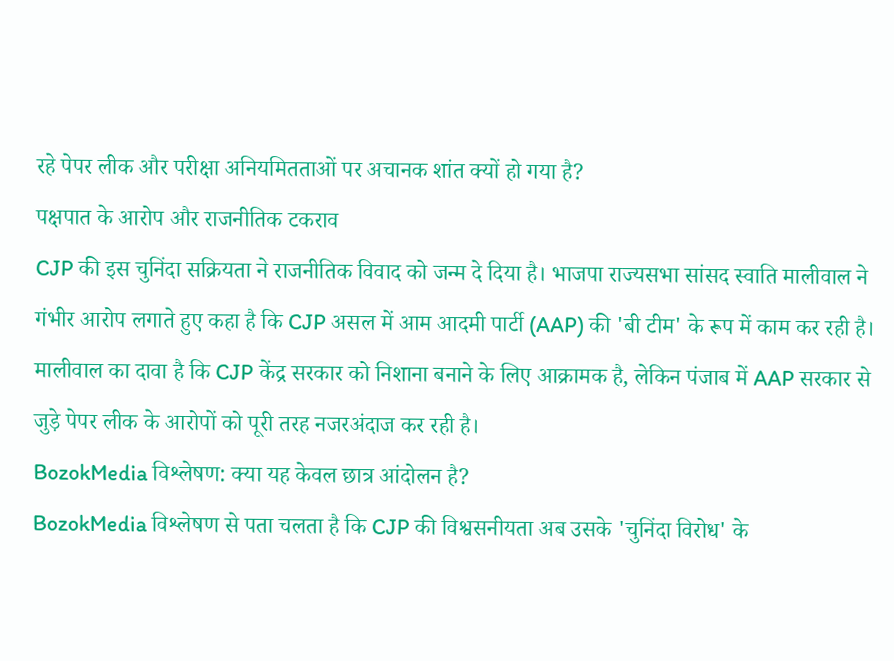रहे पेपर लीक और परीक्षा अनियमितताओं पर अचानक शांत क्यों हो गया है?
पक्षपात के आरोप और राजनीतिक टकराव
CJP की इस चुनिंदा सक्रियता ने राजनीतिक विवाद को जन्म दे दिया है। भाजपा राज्यसभा सांसद स्वाति मालीवाल ने गंभीर आरोप लगाते हुए कहा है कि CJP असल में आम आदमी पार्टी (AAP) की 'बी टीम' के रूप में काम कर रही है। मालीवाल का दावा है कि CJP केंद्र सरकार को निशाना बनाने के लिए आक्रामक है, लेकिन पंजाब में AAP सरकार से जुड़े पेपर लीक के आरोपों को पूरी तरह नजरअंदाज कर रही है।
BozokMedia विश्लेषण: क्या यह केवल छात्र आंदोलन है?
BozokMedia विश्लेषण से पता चलता है कि CJP की विश्वसनीयता अब उसके 'चुनिंदा विरोध' के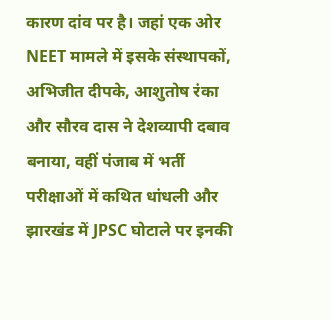कारण दांव पर है। जहां एक ओर NEET मामले में इसके संस्थापकों, अभिजीत दीपके, आशुतोष रंका और सौरव दास ने देशव्यापी दबाव बनाया, वहीं पंजाब में भर्ती परीक्षाओं में कथित धांधली और झारखंड में JPSC घोटाले पर इनकी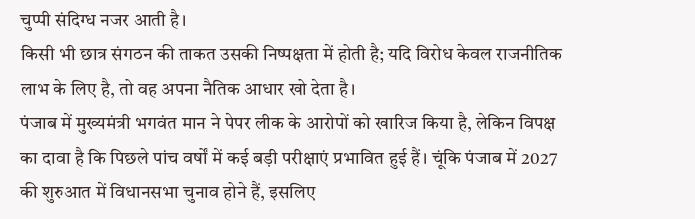चुप्पी संदिग्ध नजर आती है।
किसी भी छात्र संगठन की ताकत उसकी निष्पक्षता में होती है; यदि विरोध केवल राजनीतिक लाभ के लिए है, तो वह अपना नैतिक आधार खो देता है।
पंजाब में मुख्यमंत्री भगवंत मान ने पेपर लीक के आरोपों को खारिज किया है, लेकिन विपक्ष का दावा है कि पिछले पांच वर्षों में कई बड़ी परीक्षाएं प्रभावित हुई हैं। चूंकि पंजाब में 2027 की शुरुआत में विधानसभा चुनाव होने हैं, इसलिए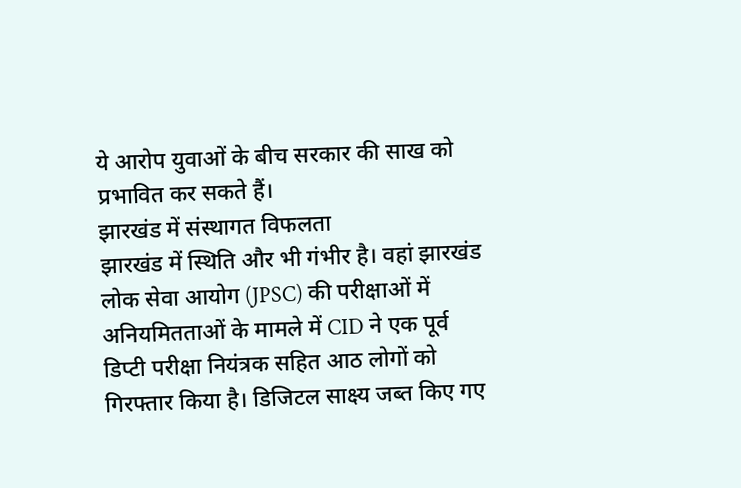ये आरोप युवाओं के बीच सरकार की साख को प्रभावित कर सकते हैं।
झारखंड में संस्थागत विफलता
झारखंड में स्थिति और भी गंभीर है। वहां झारखंड लोक सेवा आयोग (JPSC) की परीक्षाओं में अनियमितताओं के मामले में CID ने एक पूर्व डिप्टी परीक्षा नियंत्रक सहित आठ लोगों को गिरफ्तार किया है। डिजिटल साक्ष्य जब्त किए गए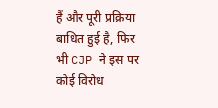हैं और पूरी प्रक्रिया बाधित हुई है, फिर भी CJP ने इस पर कोई विरोध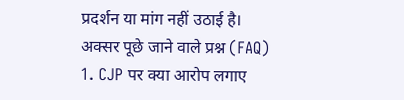प्रदर्शन या मांग नहीं उठाई है।
अक्सर पूछे जाने वाले प्रश्न (FAQ)
1. CJP पर क्या आरोप लगाए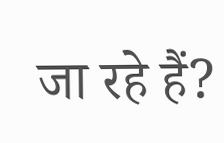जा रहे हैं?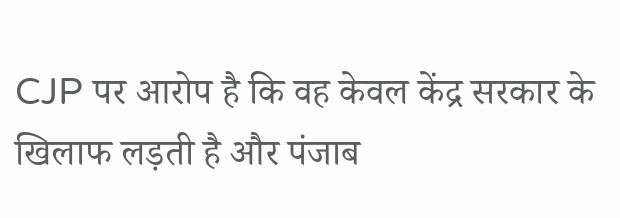CJP पर आरोप है कि वह केवल केंद्र सरकार के खिलाफ लड़ती है और पंजाब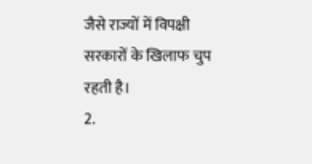जैसे राज्यों में विपक्षी सरकारों के खिलाफ चुप रहती है।
2.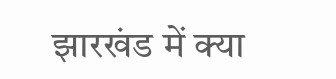झारखंड में क्या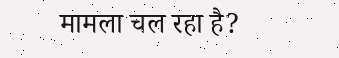मामला चल रहा है?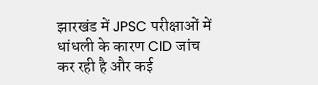झारखंड में JPSC परीक्षाओं में धांधली के कारण CID जांच कर रही है और कई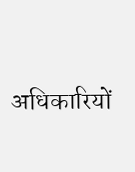अधिकारियों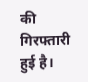की गिरफ्तारी हुई है।